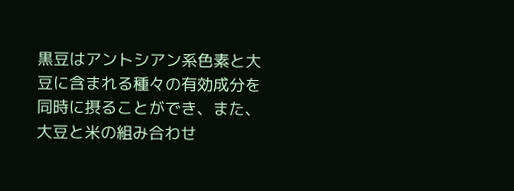黒豆はアントシアン系色素と大豆に含まれる種々の有効成分を同時に摂ることができ、また、大豆と米の組み合わせ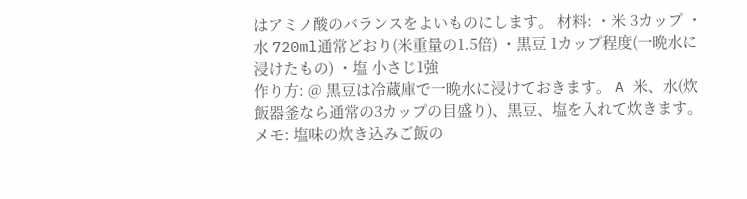はアミノ酸のバランスをよいものにします。 材料: ・米 3カップ ・水 720ml通常どおり(米重量の1.5倍) ・黒豆 1カップ程度(一晩水に浸けたもの) ・塩 小さじ1強
作り方: @ 黒豆は冷蔵庫で一晩水に浸けておきます。 A 米、水(炊飯器釜なら通常の3カップの目盛り)、黒豆、塩を入れて炊きます。 メモ: 塩味の炊き込みご飯の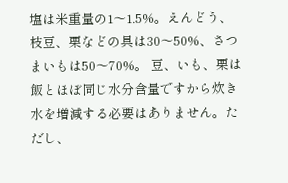塩は米重量の1〜1.5%。えんどう、枝豆、栗などの具は30〜50%、さつまいもは50〜70%。 豆、いも、栗は飯とほぼ同じ水分含量ですから炊き水を増減する必要はありません。ただし、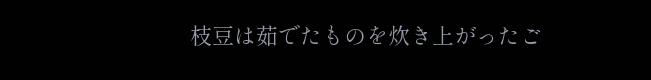枝豆は茹でたものを炊き上がったご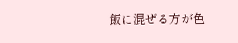飯に混ぜる方が色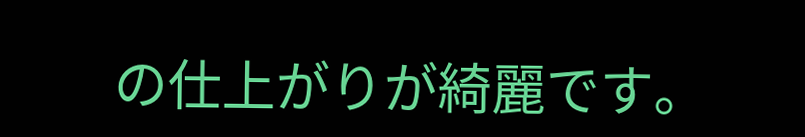の仕上がりが綺麗です。